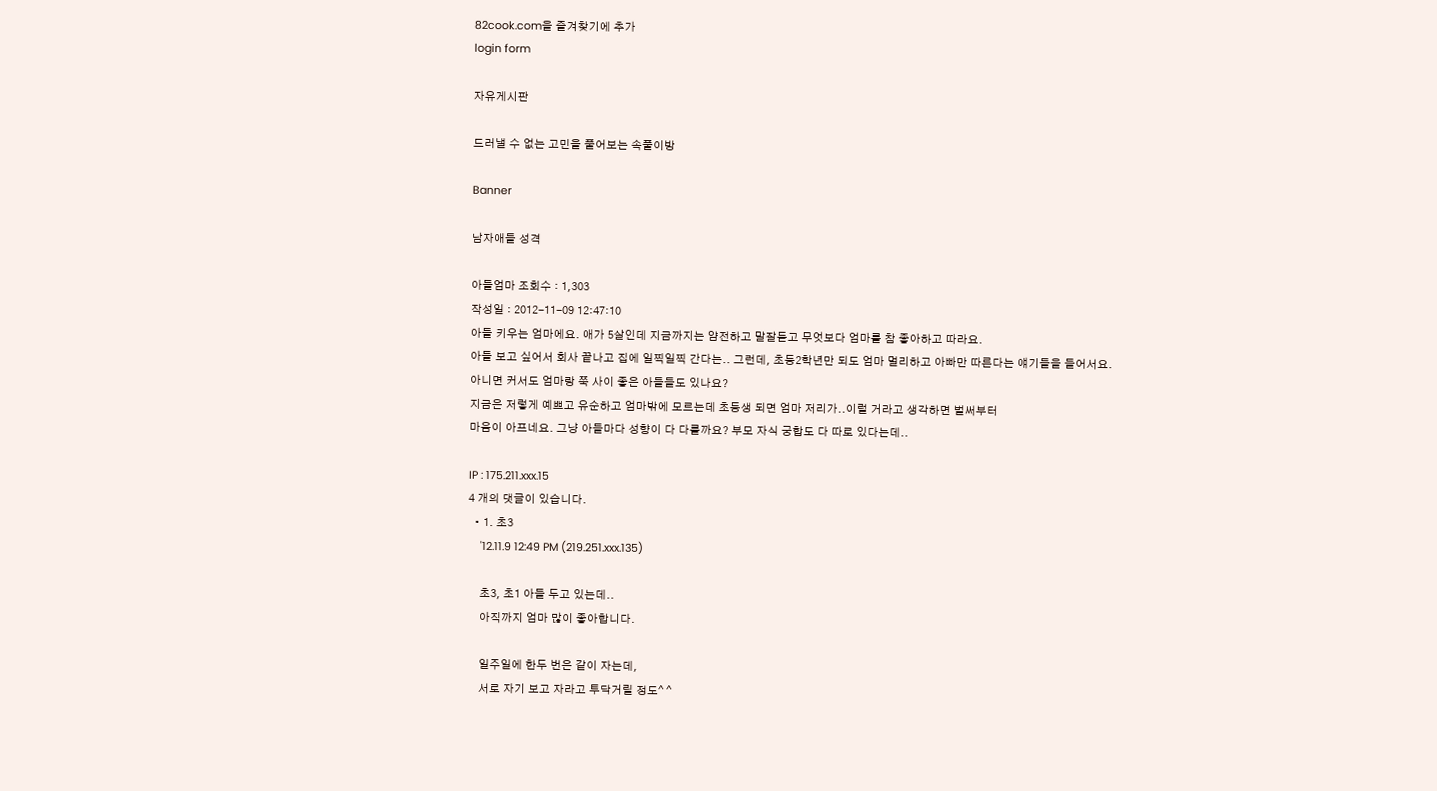82cook.com을 즐겨찾기에 추가
login form

자유게시판

드러낼 수 없는 고민을 풀어보는 속풀이방

Banner

남자애들 성격

아들엄마 조회수 : 1,303
작성일 : 2012-11-09 12:47:10
아들 키우는 엄마에요. 애가 5살인데 지금까지는 얌전하고 말잘듣고 무엇보다 엄마를 참 좋아하고 따라요.
아들 보고 싶어서 회사 끝나고 집에 일찍일찍 간다는.. 그런데, 초등2학년만 되도 엄마 멀리하고 아빠만 따른다는 얘기들을 들어서요.
아니면 커서도 엄마랑 쭉 사이 좋은 아들들도 있나요?
지금은 저렇게 예쁘고 유순하고 엄마밖에 모르는데 초등생 되면 엄마 저리가..이럴 거라고 생각하면 벌써부터
마음이 아프네요. 그냥 아들마다 성향이 다 다를까요? 부모 자식 궁합도 다 따로 있다는데..

IP : 175.211.xxx.15
4 개의 댓글이 있습니다.
  • 1. 초3
    '12.11.9 12:49 PM (219.251.xxx.135)

    초3, 초1 아들 두고 있는데..
    아직까지 엄마 많이 좋아합니다.

    일주일에 한두 번은 같이 자는데,
    서로 자기 보고 자라고 투닥거릴 정도^ ^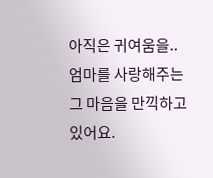아직은 귀여움을.. 엄마를 사랑해주는 그 마음을 만끽하고 있어요.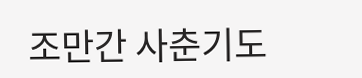조만간 사춘기도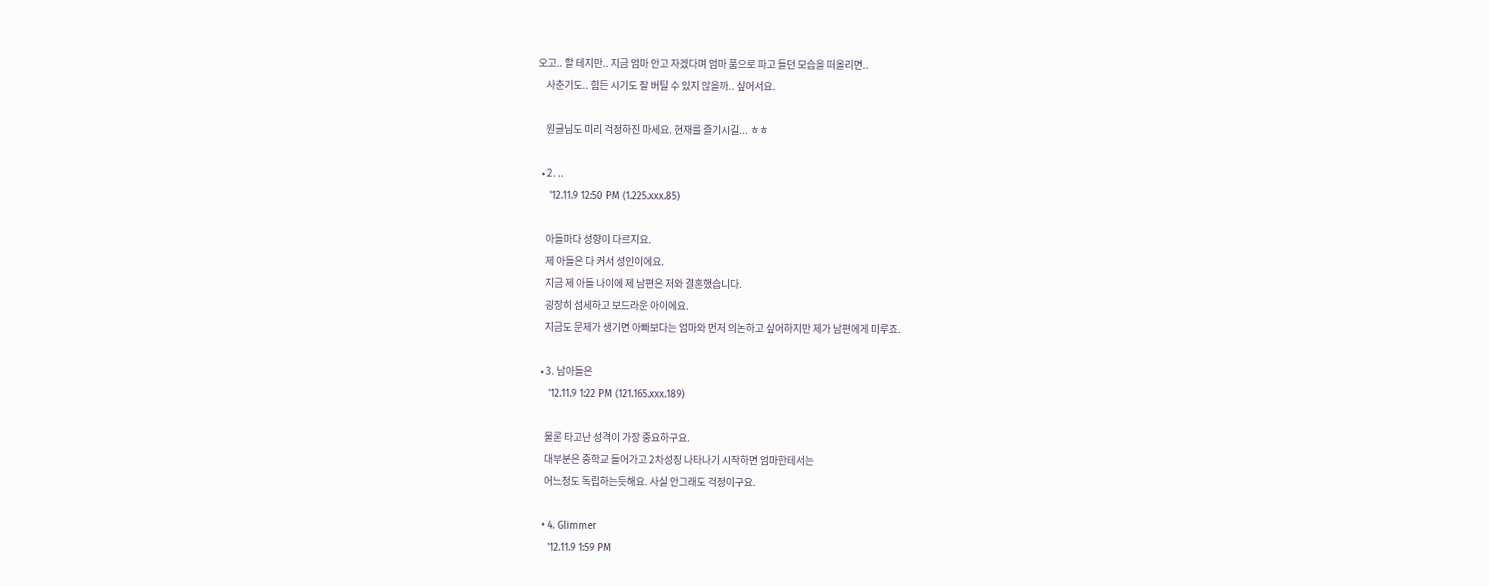오고.. 할 테지만.. 지금 엄마 안고 자겠다며 엄마 품으로 파고 들던 모습을 떠올리면..
    사춘기도.. 힘든 시기도 잘 버틸 수 있지 않을까.. 싶어서요.

    원글님도 미리 걱정하진 마세요. 현재를 즐기시길... ㅎㅎ

  • 2. ..
    '12.11.9 12:50 PM (1.225.xxx.85)

    아들마다 성향이 다르지요.
    제 아들은 다 커서 성인이에요.
    지금 제 아들 나이에 제 남편은 저와 결혼했습니다.
    굉장히 섬세하고 보드라운 아이에요.
    지금도 문제가 생기면 아빠보다는 엄마와 먼저 의논하고 싶어하지만 제가 남편에게 미루죠.

  • 3. 남아들은
    '12.11.9 1:22 PM (121.165.xxx.189)

    물론 타고난 성격이 가장 중요하구요.
    대부분은 중학교 들어가고 2차성징 나타나기 시작하면 엄마한테서는
    어느정도 독립하는듯해요. 사실 안그래도 걱정이구요.

  • 4. Glimmer
    '12.11.9 1:59 PM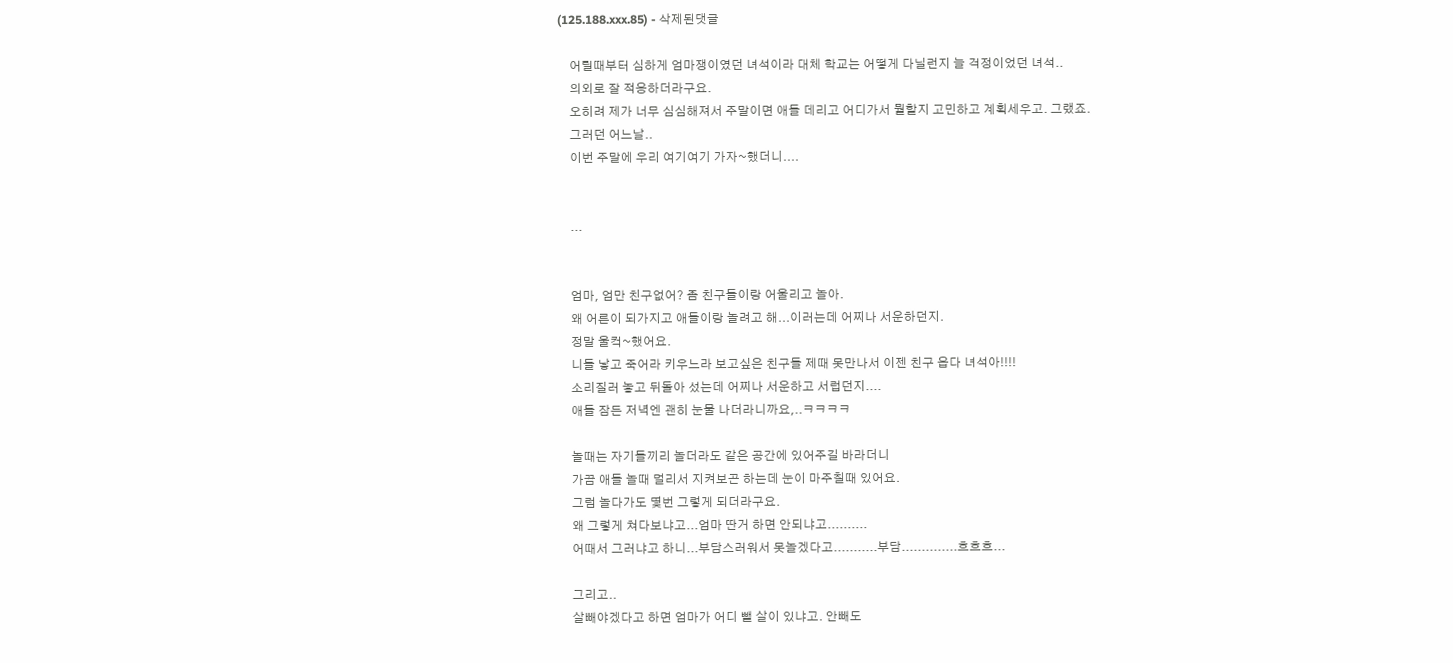(125.188.xxx.85) - 삭제된댓글

    어릴때부터 심하게 엄마쟁이였던 녀석이라 대체 학교는 어떻게 다닐런지 늘 걱정이었던 녀석..
    의외로 잘 적응하더라구요.
    오히려 제가 너무 심심해져서 주말이면 애들 데리고 어디가서 뭘할지 고민하고 계획세우고. 그랬죠.
    그러던 어느날..
    이번 주말에 우리 여기여기 가자~했더니....


    ...


    엄마, 엄만 친구없어? 좀 친구들이랑 어울리고 놀아.
    왜 어른이 되가지고 애들이랑 놀려고 해...이러는데 어찌나 서운하던지.
    정말 울컥~했어요.
    니들 낳고 죽어라 키우느라 보고싶은 친구들 제때 못만나서 이젠 친구 읍다 녀석아!!!!
    소리질러 놓고 뒤돌아 섰는데 어찌나 서운하고 서럽던지....
    애들 잠든 저녁엔 괜히 눈물 나더라니까요,..ㅋㅋㅋㅋ

    놀때는 자기들끼리 놀더라도 같은 공간에 있어주길 바라더니
    가끔 애들 놀때 멀리서 지켜보곤 하는데 눈이 마주칠때 있어요.
    그럼 놀다가도 몇번 그렇게 되더라구요.
    왜 그렇게 쳐다보냐고...엄마 딴거 하면 안되냐고..........
    어때서 그러냐고 하니...부담스러워서 못놀겠다고...........부담..............흐흐흐...

    그리고..
    살빼야겠다고 하면 엄마가 어디 뺄 살이 있냐고. 안빼도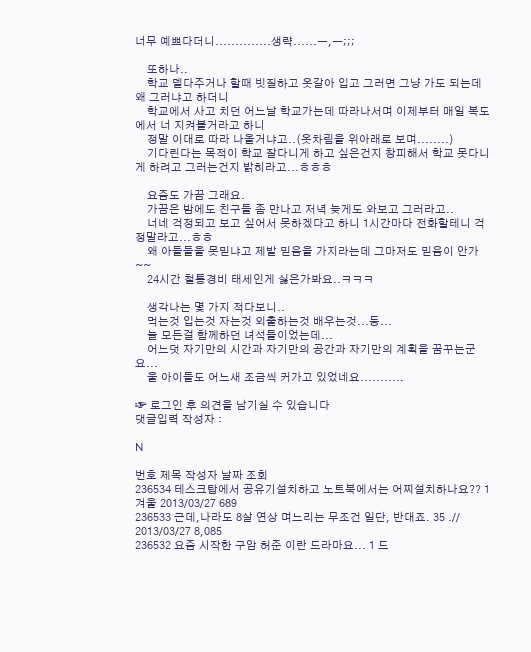너무 예쁘다더니..............생략......ㅡ,ㅡ;;;

    또하나..
    학교 델다주거나 할때 빗질하고 옷갈아 입고 그러면 그냥 가도 되는데 왜 그러냐고 하더니
    학교에서 사고 치던 어느날 학교가는데 따라나서며 이제부터 매일 복도에서 너 지켜볼거라고 하니
    정말 이대로 따라 나올거냐고..(옷차림을 위아래로 보며........)
    기다린다는 목적이 학교 잘다니게 하고 싶은건지 창피해서 학교 못다니게 하려고 그러는건지 밝히라고...ㅎㅎㅎ

    요즘도 가끔 그래요.
    가끔은 밤에도 친구들 좀 만나고 저녁 늦게도 와보고 그러라고..
    너네 걱정되고 보고 싶어서 못하겠다고 하니 1시간마다 전화할테니 걱정말라고...ㅎㅎ
    왜 아들들을 못믿냐고 제발 믿음을 가지라는데 그마저도 믿음이 안가~~
    24시간 철통경비 태세인게 싫은가봐요..ㅋㅋㅋ

    생각나는 몇 가지 적다보니..
    먹는것 입는것 자는것 외출하는것 배우는것...등...
    늘 모든걸 함께하던 녀석들이었는데...
    어느덧 자기만의 시간과 자기만의 공간과 자기만의 계획을 꿈꾸는군요...
    울 아이들도 어느새 조금씩 커가고 있었네요...........

☞ 로그인 후 의견을 남기실 수 있습니다
댓글입력 작성자 :

N

번호 제목 작성자 날짜 조회
236534 테스크탑에서 공유기설치하고 노트북에서는 어찌설치하나요?? 1 겨울 2013/03/27 689
236533 근데,나라도 8살 연상 며느리는 무조건 일단, 반대죠. 35 .// 2013/03/27 8,085
236532 요즘 시작한 구암 허준 이란 드라마요... 1 드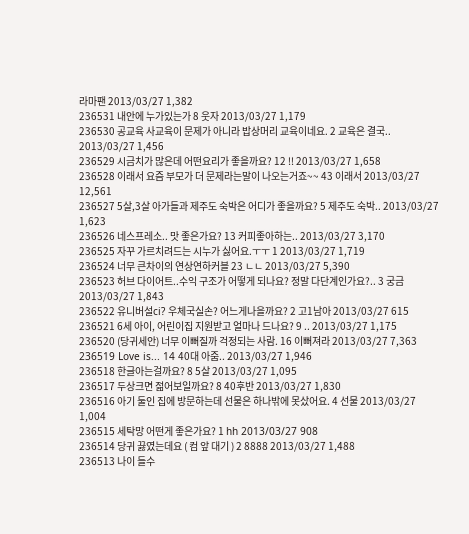라마팬 2013/03/27 1,382
236531 내안에 누가있는가 8 웃자 2013/03/27 1,179
236530 공교육 사교육이 문제가 아니라 밥상머리 교육이네요. 2 교육은 결국.. 2013/03/27 1,456
236529 시금치가 많은데 어떤요리가 좋을까요? 12 !! 2013/03/27 1,658
236528 이래서 요즘 부모가 더 문제라는말이 나오는거죠~~ 43 이래서 2013/03/27 12,561
236527 5살,3살 아가들과 제주도 숙박은 어디가 좋을까요? 5 제주도 숙박.. 2013/03/27 1,623
236526 네스프레소.. 맛 좋은가요? 13 커피좋아하는.. 2013/03/27 3,170
236525 자꾸 가르치려드는 시누가 싫어요.ㅜㅜ 1 2013/03/27 1,719
236524 너무 큰차이의 연상연하커블 23 ㄴㄴ 2013/03/27 5,390
236523 허브 다이어트..수익 구조가 어떻게 되나요? 정말 다단계인가요?.. 3 궁금 2013/03/27 1,843
236522 유니버설ci? 우체국실손? 어느게나을까요? 2 고1남아 2013/03/27 615
236521 6세 아이, 어린이집 지원받고 얼마나 드나요? 9 .. 2013/03/27 1,175
236520 (당귀세안) 너무 이뻐질까 걱정되는 사람. 16 이뻐져라 2013/03/27 7,363
236519 Love is... 14 40대 아줌.. 2013/03/27 1,946
236518 한글아는걸까요? 8 5살 2013/03/27 1,095
236517 두상크면 젊어보일까요? 8 40후반 2013/03/27 1,830
236516 아기 둘인 집에 방문하는데 선물은 하나밖에 못샀어요. 4 선물 2013/03/27 1,004
236515 세탁망 어떤게 좋은가요? 1 hh 2013/03/27 908
236514 당귀 끓였는데요 ( 컴 앞 대기 ) 2 8888 2013/03/27 1,488
236513 나이 들수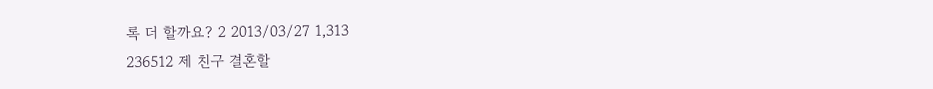록 더 할까요? 2 2013/03/27 1,313
236512 제 친구 결혼할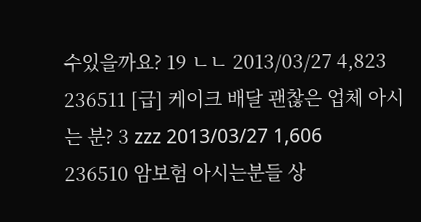수있을까요? 19 ㄴㄴ 2013/03/27 4,823
236511 [급] 케이크 배달 괜찮은 업체 아시는 분? 3 zzz 2013/03/27 1,606
236510 암보험 아시는분들 상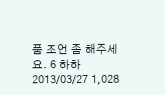품 조언 좀 해주세요. 6 하하 2013/03/27 1,028